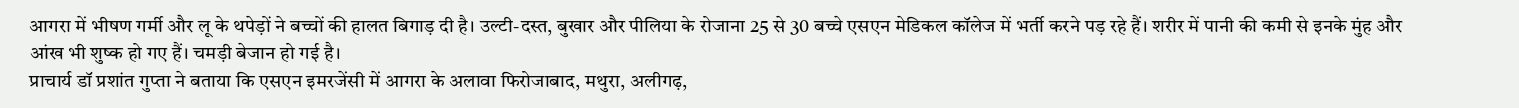आगरा में भीषण गर्मी और लू के थपेड़ों ने बच्चों की हालत बिगाड़ दी है। उल्टी-दस्त, बुखार और पीलिया के रोजाना 25 से 30 बच्चे एसएन मेडिकल कॉलेज में भर्ती करने पड़ रहे हैं। शरीर में पानी की कमी से इनके मुंह और आंख भी शुष्क हो गए हैं। चमड़ी बेजान हो गई है।
प्राचार्य डॉ प्रशांत गुप्ता ने बताया कि एसएन इमरजेंसी में आगरा के अलावा फिरोजाबाद, मथुरा, अलीगढ़,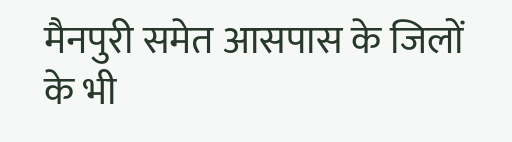मैनपुरी समेत आसपास के जिलों के भी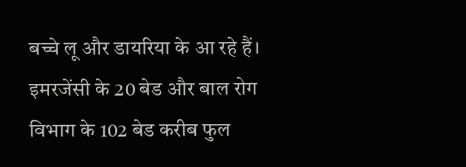बच्चे लू और डायरिया के आ रहे हैं। इमरजेंसी के 20 बेड और बाल रोग विभाग के 102 बेड करीब फुल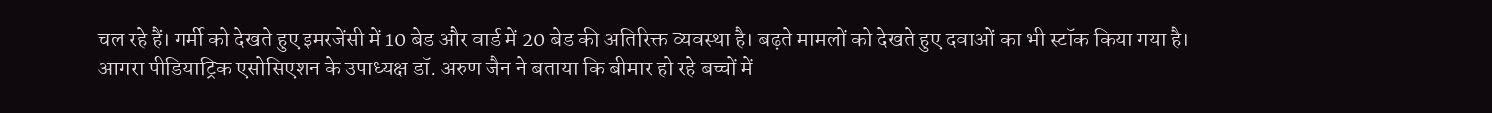चल रहे हैं। गर्मी को देखते हुए इमरजेंसी में 10 बेड और वार्ड में 20 बेड की अतिरिक्त व्यवस्था है। बढ़ते मामलों को देखते हुए दवाओं का भी स्टॉक किया गया है।
आगरा पीडियाट्रिक एसोसिएशन के उपाध्यक्ष डॉ. अरुण जैन ने बताया कि बीमार हो रहे बच्चों में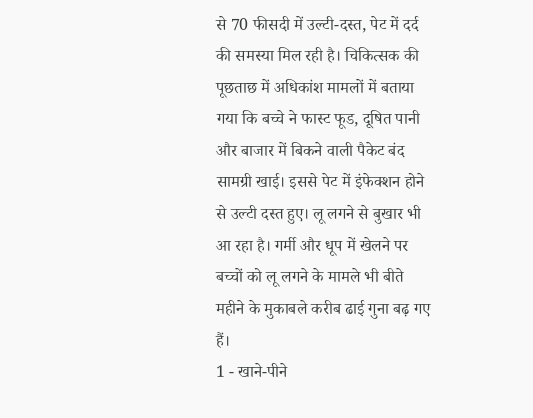से 70 फीसदी में उल्टी-दस्त, पेट में दर्द की समस्या मिल रही है। चिकित्सक की पूछताछ में अधिकांश मामलों में बताया गया कि बच्चे ने फास्ट फूड, दूषित पानी और बाजार में बिकने वाली पैकेट बंद सामग्री खाई। इससे पेट में इंफेक्शन होने से उल्टी दस्त हुए। लू लगने से बुखार भी आ रहा है। गर्मी और धूप में खेलने पर बच्चों को लू लगने के मामले भी बीते महीने के मुकाबले करीब ढाई गुना बढ़ गए हैं।
1 - खाने-पीने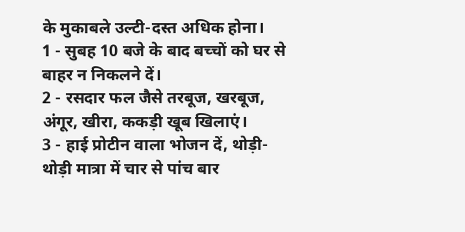के मुकाबले उल्टी-दस्त अधिक होना।
1 - सुबह 10 बजे के बाद बच्चों को घर से बाहर न निकलने दें।
2 - रसदार फल जैसे तरबूज, खरबूज, अंगूर, खीरा, ककड़ी खूब खिलाएं।
3 - हाई प्रोटीन वाला भोजन दें, थोड़ी-थोड़ी मात्रा में चार से पांच बार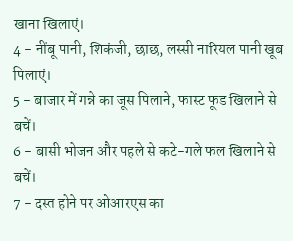खाना खिलाएं।
4 - नींबू पानी, शिकंजी, छाछ, लस्सी नारियल पानी खूब पिलाएं।
5 - बाजार में गन्ने का जूस पिलाने, फास्ट फूड खिलाने से बचें।
6 - बासी भोजन और पहले से कटे-गले फल खिलाने से बचें।
7 - दस्त होने पर ओआरएस का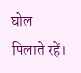घोल पिलाते रहें।